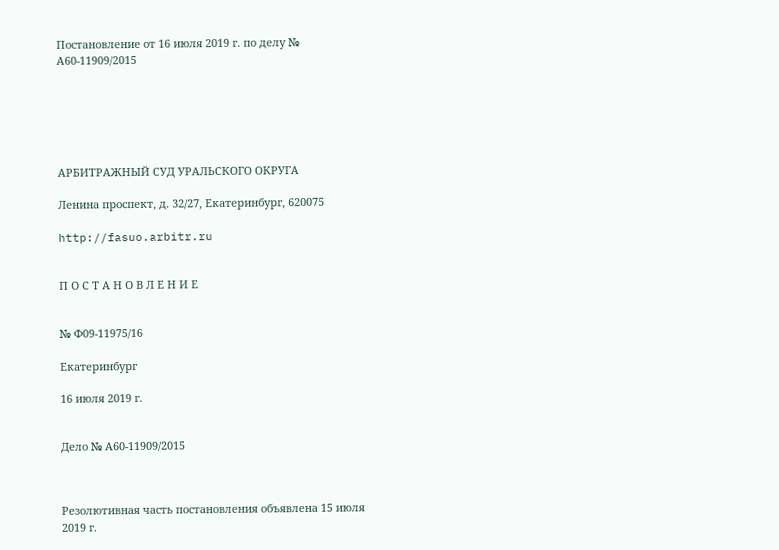Постановление от 16 июля 2019 г. по делу № А60-11909/2015






АРБИТРАЖНЫЙ СУД УРАЛЬСКОГО ОКРУГА

Ленина проспект, д. 32/27, Екатеринбург, 620075

http://fasuo.arbitr.ru


П О С Т А Н О В Л Е Н И Е


№ Ф09-11975/16

Екатеринбург

16 июля 2019 г.


Дело № А60-11909/2015



Резолютивная часть постановления объявлена 15 июля 2019 г.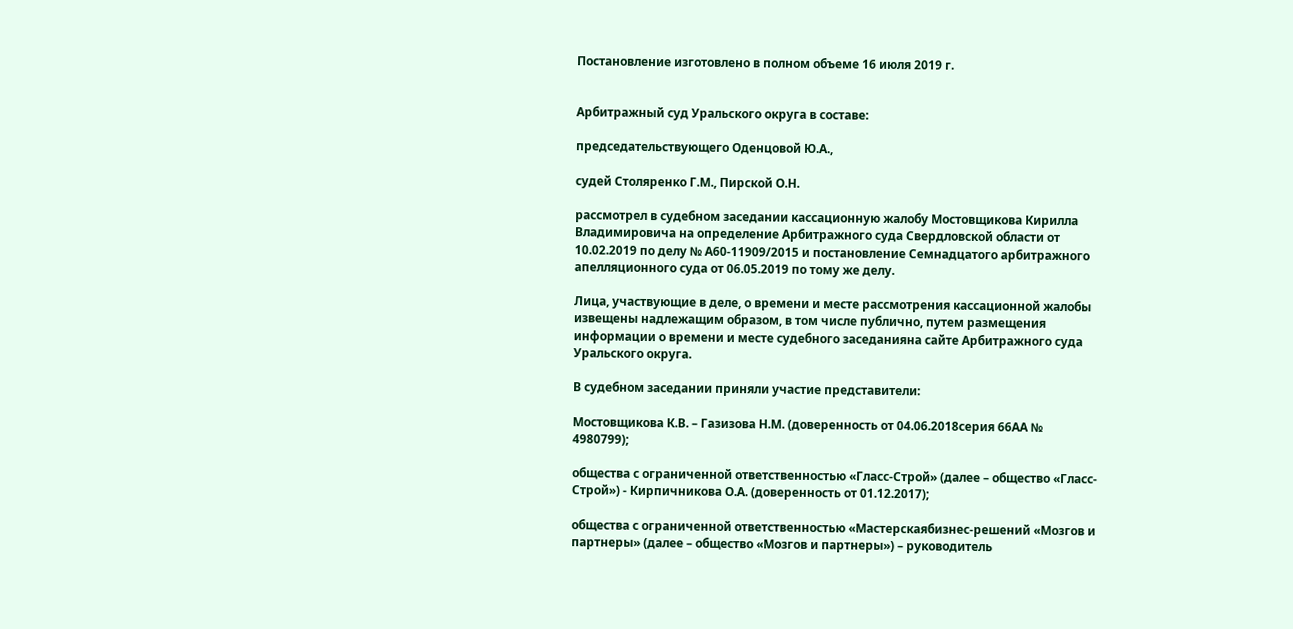Постановление изготовлено в полном объеме 16 июля 2019 г.


Арбитражный суд Уральского округа в составе:

председательствующего Оденцовой Ю.А.,

судей Столяренко Г.М., Пирской О.Н.

рассмотрел в судебном заседании кассационную жалобу Мостовщикова Кирилла Владимировича на определение Арбитражного суда Свердловской области от 10.02.2019 по делу № А60-11909/2015 и постановление Семнадцатого арбитражного апелляционного суда от 06.05.2019 по тому же делу.

Лица, участвующие в деле, о времени и месте рассмотрения кассационной жалобы извещены надлежащим образом, в том числе публично, путем размещения информации о времени и месте судебного заседанияна сайте Арбитражного суда Уральского округа.

В судебном заседании приняли участие представители:

Мостовщикова К.В. – Газизова Н.М. (доверенность от 04.06.2018серия 66АА № 4980799);

общества с ограниченной ответственностью «Гласс-Строй» (далее – общество «Гласс-Строй») - Кирпичникова О.А. (доверенность от 01.12.2017);

общества с ограниченной ответственностью «Мастерскаябизнес-решений «Мозгов и партнеры» (далее – общество «Мозгов и партнеры») – руководитель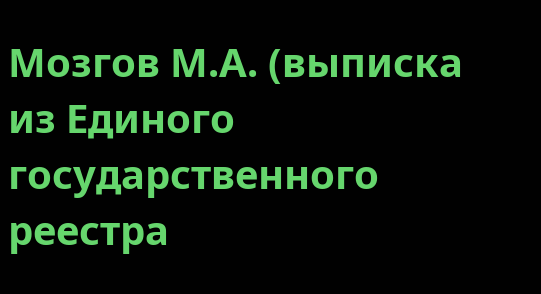Мозгов М.А. (выписка из Единого государственного реестра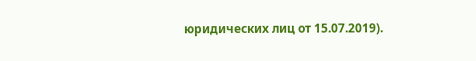юридических лиц от 15.07.2019).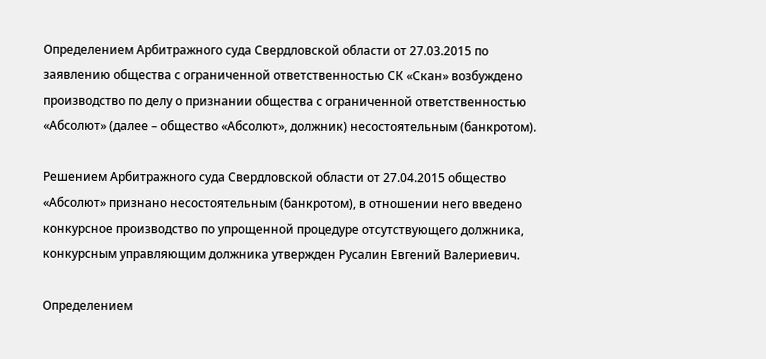Определением Арбитражного суда Свердловской области от 27.03.2015 по заявлению общества с ограниченной ответственностью СК «Скан» возбуждено производство по делу о признании общества с ограниченной ответственностью «Абсолют» (далее – общество «Абсолют», должник) несостоятельным (банкротом).

Решением Арбитражного суда Свердловской области от 27.04.2015 общество «Абсолют» признано несостоятельным (банкротом), в отношении него введено конкурсное производство по упрощенной процедуре отсутствующего должника, конкурсным управляющим должника утвержден Русалин Евгений Валериевич.

Определением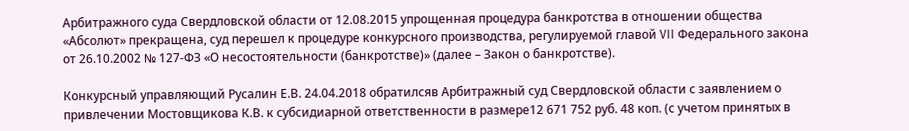Арбитражного суда Свердловской области от 12.08.2015 упрощенная процедура банкротства в отношении общества «Абсолют» прекращена, суд перешел к процедуре конкурсного производства, регулируемой главой VII Федерального закона от 26.10.2002 № 127-ФЗ «О несостоятельности (банкротстве)» (далее – Закон о банкротстве).

Конкурсный управляющий Русалин Е.В. 24.04.2018 обратилсяв Арбитражный суд Свердловской области с заявлением о привлечении Мостовщикова К.В. к субсидиарной ответственности в размере12 671 752 руб. 48 коп. (с учетом принятых в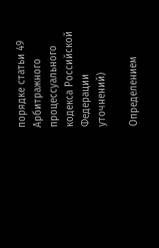порядке статьи 49 Арбитражного процессуального кодекса Российской Федерации уточнений)

Определением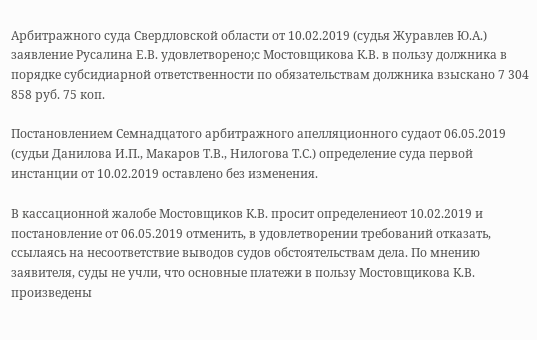Арбитражного суда Свердловской области от 10.02.2019 (судья Журавлев Ю.А.) заявление Русалина Е.В. удовлетворено;с Мостовщикова К.В. в пользу должника в порядке субсидиарной ответственности по обязательствам должника взыскано 7 304 858 руб. 75 коп.

Постановлением Семнадцатого арбитражного апелляционного судаот 06.05.2019 (судьи Данилова И.П., Макаров Т.В., Нилогова Т.С.) определение суда первой инстанции от 10.02.2019 оставлено без изменения.

В кассационной жалобе Мостовщиков К.В. просит определениеот 10.02.2019 и постановление от 06.05.2019 отменить, в удовлетворении требований отказать, ссылаясь на несоответствие выводов судов обстоятельствам дела. По мнению заявителя, суды не учли, что основные платежи в пользу Мостовщикова К.В. произведены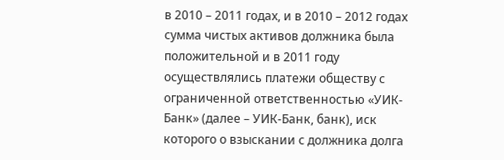в 2010 – 2011 годах, и в 2010 – 2012 годах сумма чистых активов должника была положительной и в 2011 году осуществлялись платежи обществу с ограниченной ответственностью «УИК-Банк» (далее – УИК-Банк, банк), иск которого о взыскании с должника долга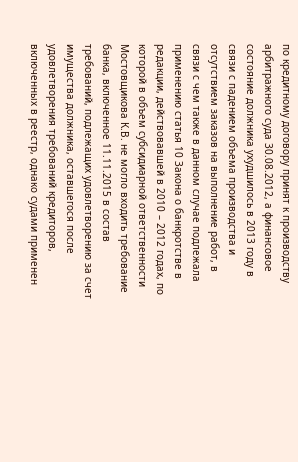по кредитному договору принят к производству арбитражного суда 30.08.2012, а финансовое состояние должника ухудшилось в 2013 году в связи с падением объема производства и отсутствием заказов на выполнение работ, в связи с чем также в данном случае подлежала применению статья 10 Закона о банкротстве в редакции, действовавшей в 2010 – 2012 годах, по которой в объем субсидиарной ответственности Мостовщикова К.В. не могло входить требование банка, включенное 11.11.2015 в состав требований, подлежащих удовлетворению за счет имущества должника, оставшегося после удовлетворения требований кредиторов, включенных в реестр, однако судами применен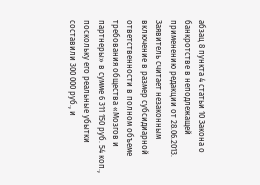абзац 8 пункта 4 статьи 10 Закона о банкротстве в неподлежащей применению редакции от 28.06.2013. Заявитель считает незаконным включение в размер субсидиарной ответственности в полном объеме требования общества «Мозгов и партнеры» в сумме 6 311 150 руб. 54 коп., поскольку его реальные убытки составили 300 000 руб., и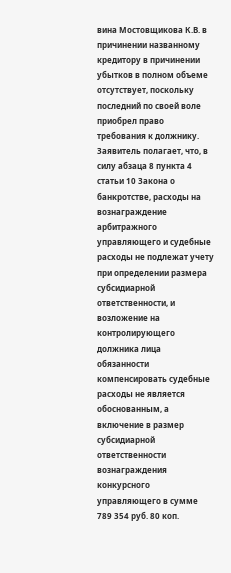вина Мостовщикова К.В. в причинении названному кредитору в причинении убытков в полном объеме отсутствует, поскольку последний по своей воле приобрел право требования к должнику. Заявитель полагает, что, в силу абзаца 8 пункта 4 статьи 10 Закона о банкротстве, расходы на вознаграждение арбитражного управляющего и судебные расходы не подлежат учету при определении размера субсидиарной ответственности, и возложение на контролирующего должника лица обязанности компенсировать судебные расходы не является обоснованным, а включение в размер субсидиарной ответственности вознаграждения конкурсного управляющего в сумме 789 354 руб. 80 коп.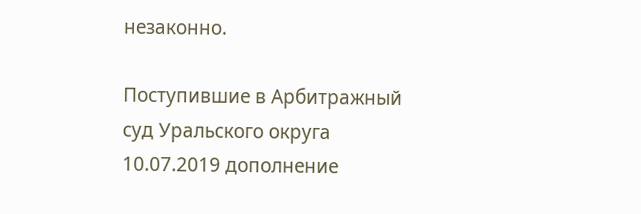незаконно.

Поступившие в Арбитражный суд Уральского округа 10.07.2019 дополнение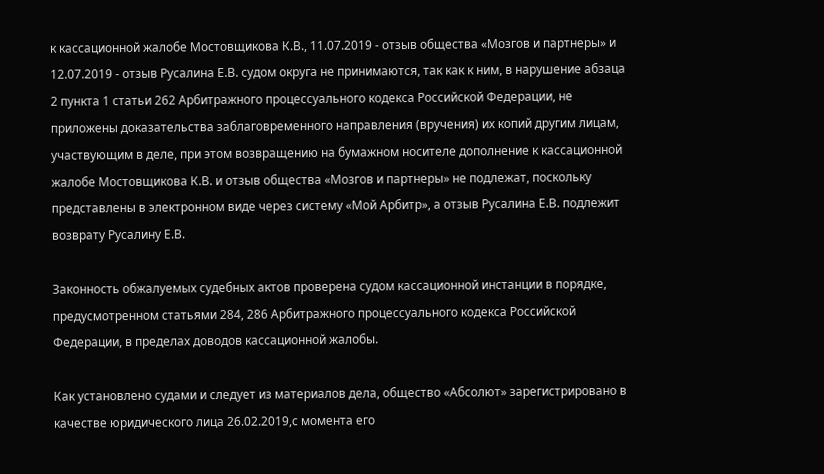к кассационной жалобе Мостовщикова К.В., 11.07.2019 - отзыв общества «Мозгов и партнеры» и 12.07.2019 - отзыв Русалина Е.В. судом округа не принимаются, так как к ним, в нарушение абзаца 2 пункта 1 статьи 262 Арбитражного процессуального кодекса Российской Федерации, не приложены доказательства заблаговременного направления (вручения) их копий другим лицам, участвующим в деле, при этом возвращению на бумажном носителе дополнение к кассационной жалобе Мостовщикова К.В. и отзыв общества «Мозгов и партнеры» не подлежат, поскольку представлены в электронном виде через систему «Мой Арбитр», а отзыв Русалина Е.В. подлежит возврату Русалину Е.В.

Законность обжалуемых судебных актов проверена судом кассационной инстанции в порядке, предусмотренном статьями 284, 286 Арбитражного процессуального кодекса Российской Федерации, в пределах доводов кассационной жалобы.

Как установлено судами и следует из материалов дела, общество «Абсолют» зарегистрировано в качестве юридического лица 26.02.2019,с момента его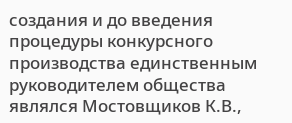создания и до введения процедуры конкурсного производства единственным руководителем общества являлся Мостовщиков К.В.,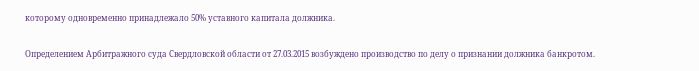которому одновременно принадлежало 50% уставного капитала должника.

Определением Арбитражного суда Свердловской области от 27.03.2015 возбуждено производство по делу о признании должника банкротом.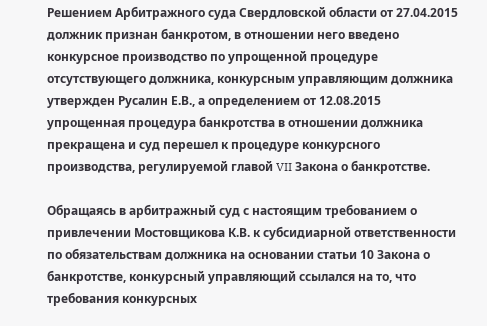Решением Арбитражного суда Свердловской области от 27.04.2015 должник признан банкротом, в отношении него введено конкурсное производство по упрощенной процедуре отсутствующего должника, конкурсным управляющим должника утвержден Русалин Е.В., а определением от 12.08.2015 упрощенная процедура банкротства в отношении должника прекращена и суд перешел к процедуре конкурсного производства, регулируемой главой VII Закона о банкротстве.

Обращаясь в арбитражный суд с настоящим требованием о привлечении Мостовщикова К.В. к субсидиарной ответственности по обязательствам должника на основании статьи 10 Закона о банкротстве, конкурсный управляющий ссылался на то, что требования конкурсных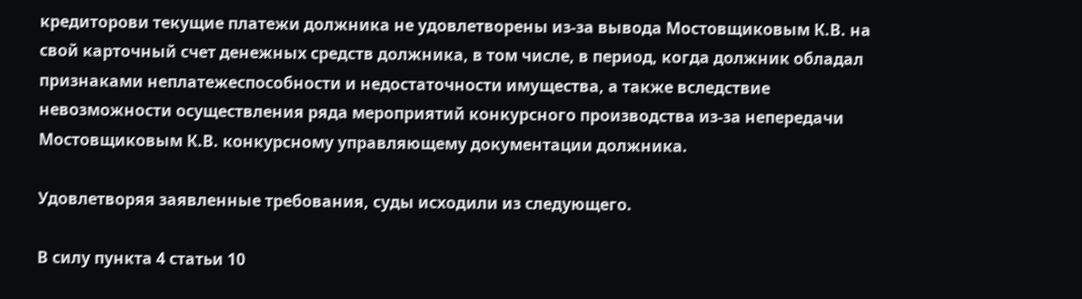кредиторови текущие платежи должника не удовлетворены из-за вывода Мостовщиковым К.В. на свой карточный счет денежных средств должника, в том числе, в период, когда должник обладал признаками неплатежеспособности и недостаточности имущества, а также вследствие невозможности осуществления ряда мероприятий конкурсного производства из-за непередачи Мостовщиковым К.В. конкурсному управляющему документации должника.

Удовлетворяя заявленные требования, суды исходили из следующего.

В силу пункта 4 статьи 10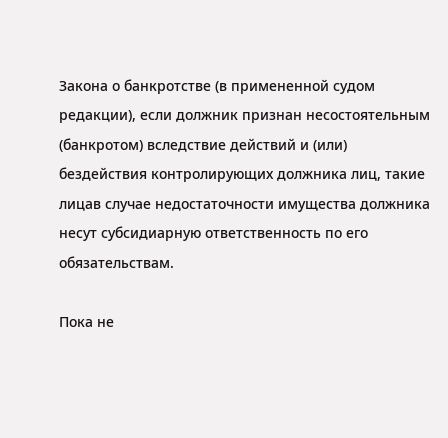Закона о банкротстве (в примененной судом редакции), если должник признан несостоятельным (банкротом) вследствие действий и (или) бездействия контролирующих должника лиц, такие лицав случае недостаточности имущества должника несут субсидиарную ответственность по его обязательствам.

Пока не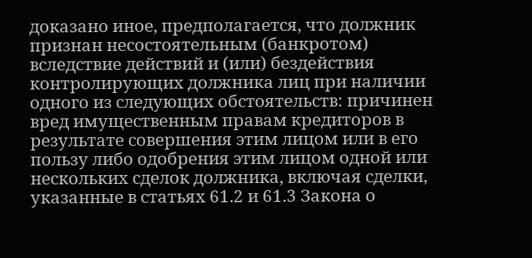доказано иное, предполагается, что должник признан несостоятельным (банкротом) вследствие действий и (или) бездействия контролирующих должника лиц при наличии одного из следующих обстоятельств: причинен вред имущественным правам кредиторов в результате совершения этим лицом или в его пользу либо одобрения этим лицом одной или нескольких сделок должника, включая сделки, указанные в статьях 61.2 и 61.3 Закона о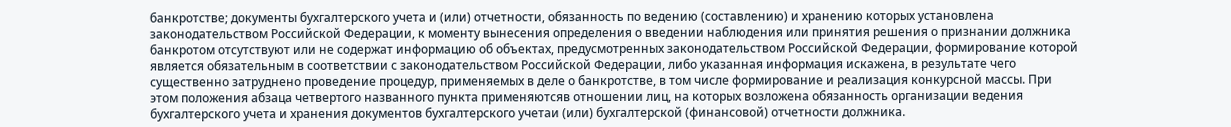банкротстве; документы бухгалтерского учета и (или) отчетности, обязанность по ведению (составлению) и хранению которых установлена законодательством Российской Федерации, к моменту вынесения определения о введении наблюдения или принятия решения о признании должника банкротом отсутствуют или не содержат информацию об объектах, предусмотренных законодательством Российской Федерации, формирование которой является обязательным в соответствии с законодательством Российской Федерации, либо указанная информация искажена, в результате чего существенно затруднено проведение процедур, применяемых в деле о банкротстве, в том числе формирование и реализация конкурсной массы. При этом положения абзаца четвертого названного пункта применяютсяв отношении лиц, на которых возложена обязанность организации ведения бухгалтерского учета и хранения документов бухгалтерского учетаи (или) бухгалтерской (финансовой) отчетности должника.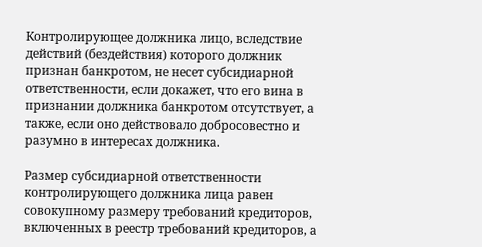Контролирующее должника лицо, вследствие действий (бездействия) которого должник признан банкротом, не несет субсидиарной ответственности, если докажет, что его вина в признании должника банкротом отсутствует, а также, если оно действовало добросовестно и разумно в интересах должника.

Размер субсидиарной ответственности контролирующего должника лица равен совокупному размеру требований кредиторов, включенных в реестр требований кредиторов, а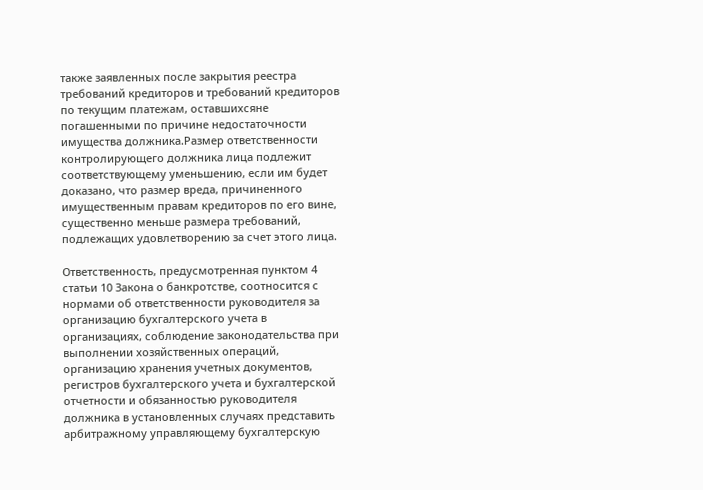также заявленных после закрытия реестра требований кредиторов и требований кредиторов по текущим платежам, оставшихсяне погашенными по причине недостаточности имущества должника.Размер ответственности контролирующего должника лица подлежит соответствующему уменьшению, если им будет доказано, что размер вреда, причиненного имущественным правам кредиторов по его вине, существенно меньше размера требований, подлежащих удовлетворению за счет этого лица.

Ответственность, предусмотренная пунктом 4 статьи 10 Закона о банкротстве, соотносится с нормами об ответственности руководителя за организацию бухгалтерского учета в организациях, соблюдение законодательства при выполнении хозяйственных операций, организацию хранения учетных документов, регистров бухгалтерского учета и бухгалтерской отчетности и обязанностью руководителя должника в установленных случаях представить арбитражному управляющему бухгалтерскую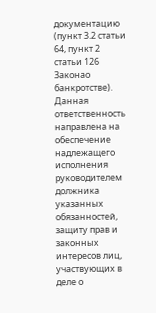документацию (пункт 3.2 статьи 64, пункт 2 статьи 126 Законао банкротстве). Данная ответственность направлена на обеспечение надлежащего исполнения руководителем должника указанных обязанностей, защиту прав и законных интересов лиц, участвующих в деле о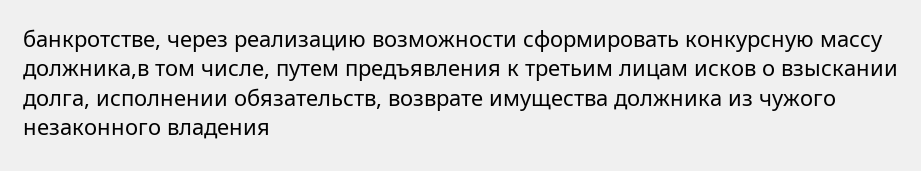банкротстве, через реализацию возможности сформировать конкурсную массу должника,в том числе, путем предъявления к третьим лицам исков о взыскании долга, исполнении обязательств, возврате имущества должника из чужого незаконного владения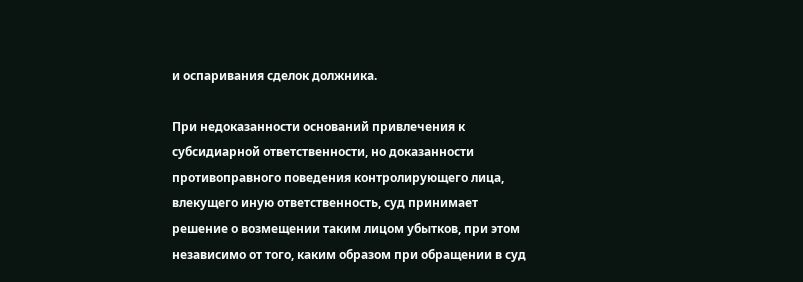и оспаривания сделок должника.

При недоказанности оснований привлечения к субсидиарной ответственности, но доказанности противоправного поведения контролирующего лица, влекущего иную ответственность, суд принимает решение о возмещении таким лицом убытков, при этом независимо от того, каким образом при обращении в суд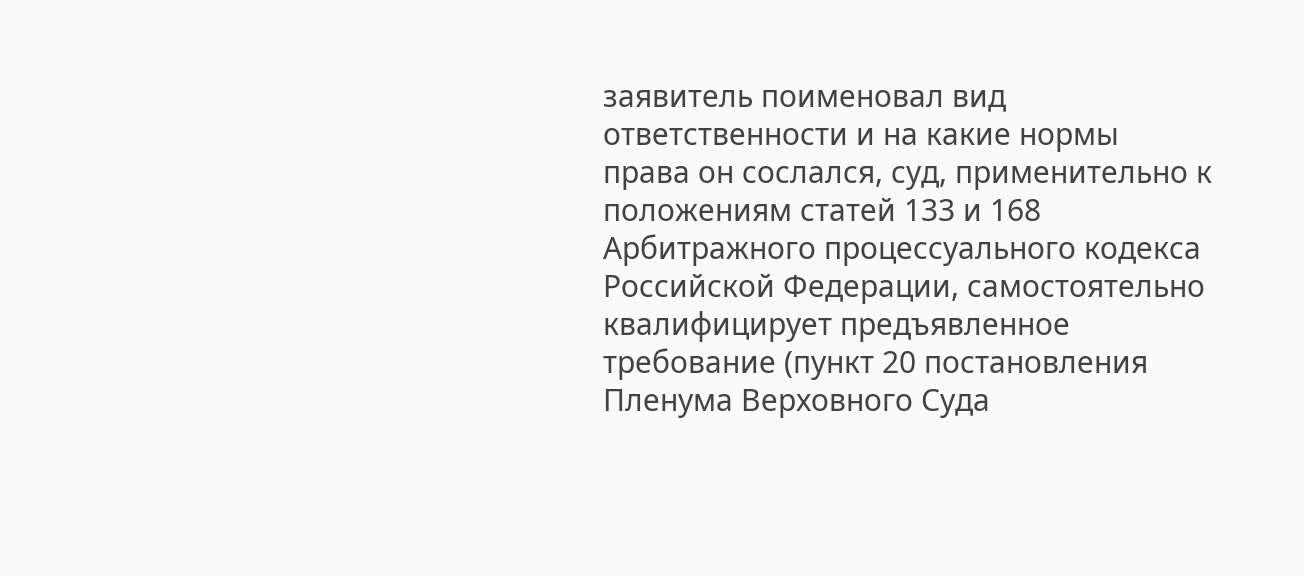заявитель поименовал вид ответственности и на какие нормы права он сослался, суд, применительно к положениям статей 133 и 168 Арбитражного процессуального кодекса Российской Федерации, самостоятельно квалифицирует предъявленное требование (пункт 20 постановления Пленума Верховного Суда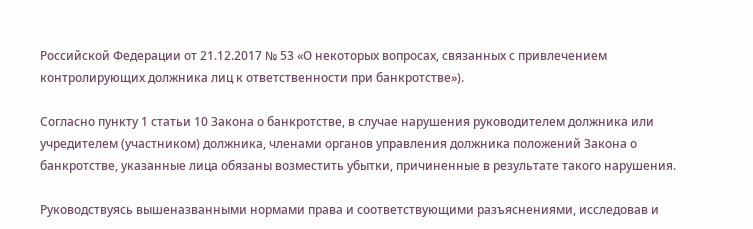Российской Федерации от 21.12.2017 № 53 «О некоторых вопросах, связанных с привлечением контролирующих должника лиц к ответственности при банкротстве»).

Согласно пункту 1 статьи 10 Закона о банкротстве, в случае нарушения руководителем должника или учредителем (участником) должника, членами органов управления должника положений Закона о банкротстве, указанные лица обязаны возместить убытки, причиненные в результате такого нарушения.

Руководствуясь вышеназванными нормами права и соответствующими разъяснениями, исследовав и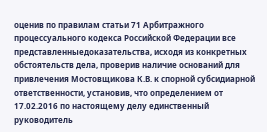оценив по правилам статьи 71 Арбитражного процессуального кодекса Российской Федерации все представленныедоказательства, исходя из конкретных обстоятельств дела, проверив наличие оснований для привлечения Мостовщикова К.В. к спорной субсидиарной ответственности, установив, что определением от 17.02.2016 по настоящему делу единственный руководитель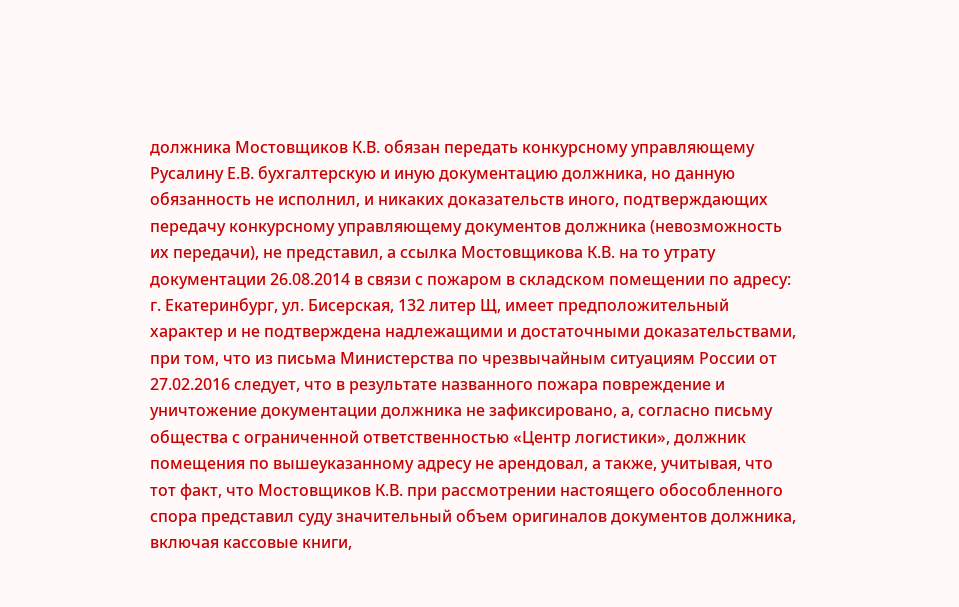должника Мостовщиков К.В. обязан передать конкурсному управляющему Русалину Е.В. бухгалтерскую и иную документацию должника, но данную обязанность не исполнил, и никаких доказательств иного, подтверждающих передачу конкурсному управляющему документов должника (невозможность их передачи), не представил, а ссылка Мостовщикова К.В. на то утрату документации 26.08.2014 в связи с пожаром в складском помещении по адресу: г. Екатеринбург, ул. Бисерская, 132 литер Щ, имеет предположительный характер и не подтверждена надлежащими и достаточными доказательствами, при том, что из письма Министерства по чрезвычайным ситуациям России от 27.02.2016 следует, что в результате названного пожара повреждение и уничтожение документации должника не зафиксировано, а, согласно письму общества с ограниченной ответственностью «Центр логистики», должник помещения по вышеуказанному адресу не арендовал, а также, учитывая, что тот факт, что Мостовщиков К.В. при рассмотрении настоящего обособленного спора представил суду значительный объем оригиналов документов должника, включая кассовые книги,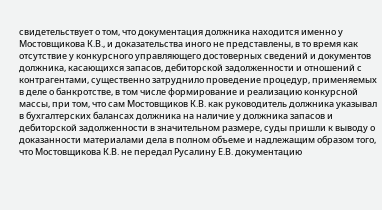свидетельствует о том, что документация должника находится именно у Мостовщикова К.В., и доказательства иного не представлены, в то время как отсутствие у конкурсного управляющего достоверных сведений и документов должника, касающихся запасов, дебиторской задолженности и отношений с контрагентами, существенно затруднило проведение процедур, применяемых в деле о банкротстве, в том числе формирование и реализацию конкурсной массы, при том, что сам Мостовщиков К.В. как руководитель должника указывал в бухгалтерских балансах должника на наличие у должника запасов и дебиторской задолженности в значительном размере, суды пришли к выводу о доказанности материалами дела в полном объеме и надлежащим образом того, что Мостовщикова К.В. не передал Русалину Е.В. документацию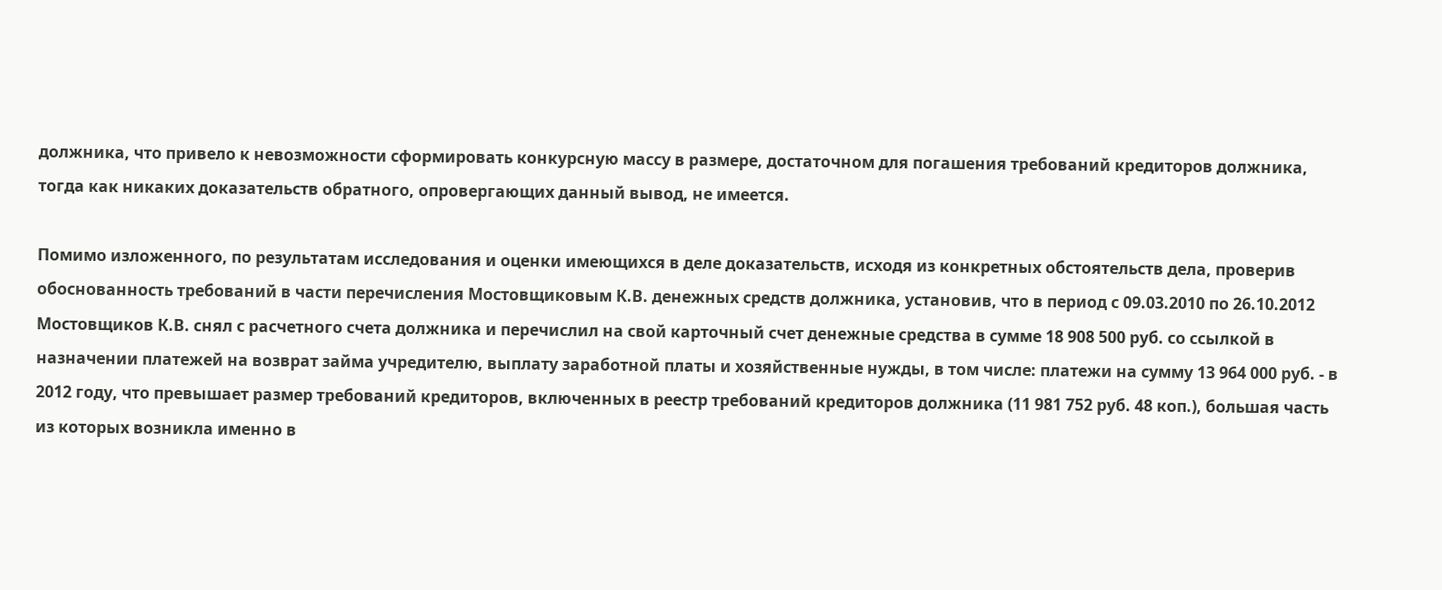должника, что привело к невозможности сформировать конкурсную массу в размере, достаточном для погашения требований кредиторов должника, тогда как никаких доказательств обратного, опровергающих данный вывод, не имеется.

Помимо изложенного, по результатам исследования и оценки имеющихся в деле доказательств, исходя из конкретных обстоятельств дела, проверив обоснованность требований в части перечисления Мостовщиковым К.В. денежных средств должника, установив, что в период с 09.03.2010 по 26.10.2012 Мостовщиков К.В. снял с расчетного счета должника и перечислил на свой карточный счет денежные средства в сумме 18 908 500 руб. со ссылкой в назначении платежей на возврат займа учредителю, выплату заработной платы и хозяйственные нужды, в том числе: платежи на сумму 13 964 000 руб. - в 2012 году, что превышает размер требований кредиторов, включенных в реестр требований кредиторов должника (11 981 752 руб. 48 коп.), большая часть из которых возникла именно в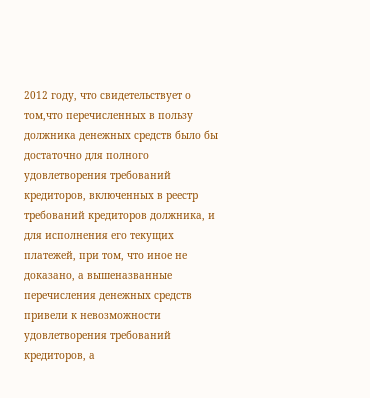2012 году, что свидетельствует о том,что перечисленных в пользу должника денежных средств было бы достаточно для полного удовлетворения требований кредиторов, включенных в реестр требований кредиторов должника, и для исполнения его текущих платежей, при том, что иное не доказано, а вышеназванные перечисления денежных средств привели к невозможности удовлетворения требований кредиторов, а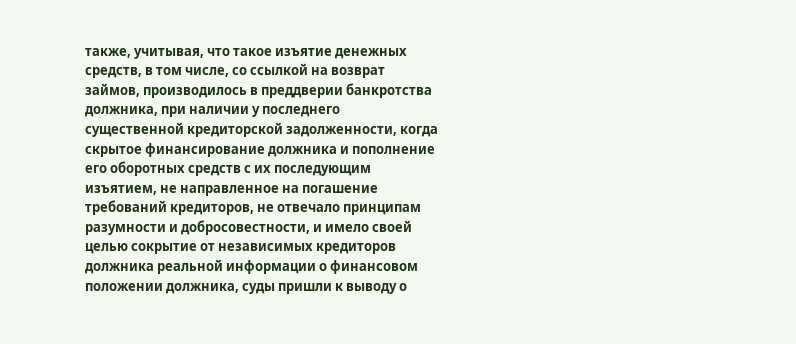также, учитывая, что такое изъятие денежных средств, в том числе, со ссылкой на возврат займов, производилось в преддверии банкротства должника, при наличии у последнего существенной кредиторской задолженности, когда скрытое финансирование должника и пополнение его оборотных средств с их последующим изъятием, не направленное на погашение требований кредиторов, не отвечало принципам разумности и добросовестности, и имело своей целью сокрытие от независимых кредиторов должника реальной информации о финансовом положении должника, суды пришли к выводу о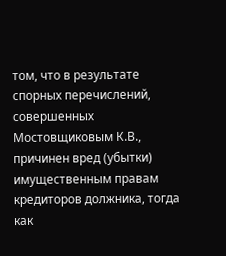том, что в результате спорных перечислений, совершенных Мостовщиковым К.В., причинен вред (убытки) имущественным правам кредиторов должника, тогда как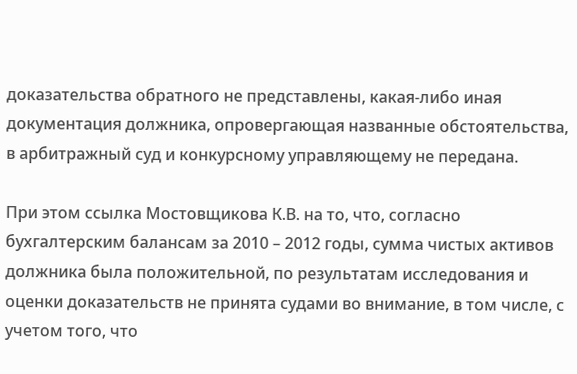доказательства обратного не представлены, какая-либо иная документация должника, опровергающая названные обстоятельства, в арбитражный суд и конкурсному управляющему не передана.

При этом ссылка Мостовщикова К.В. на то, что, согласно бухгалтерским балансам за 2010 – 2012 годы, сумма чистых активов должника была положительной, по результатам исследования и оценки доказательств не принята судами во внимание, в том числе, с учетом того, что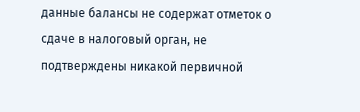данные балансы не содержат отметок о сдаче в налоговый орган, не подтверждены никакой первичной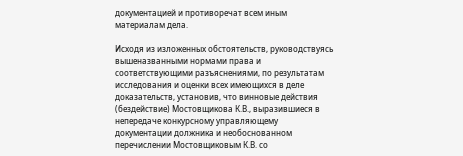документацией и противоречат всем иным материалам дела.

Исходя из изложенных обстоятельств, руководствуясь вышеназванными нормами права и соответствующими разъяснениями, по результатам исследования и оценки всех имеющихся в деле доказательств, установив, что винновые действия (бездействие) Мостовщикова К.В., выразившиеся в непередаче конкурсному управляющему документации должника и необоснованном перечислении Мостовщиковым К.В. со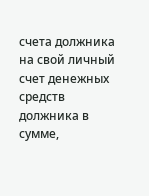счета должника на свой личный счет денежных средств должника в сумме,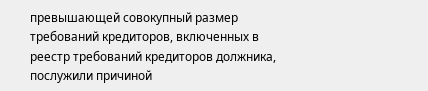превышающей совокупный размер требований кредиторов, включенных в реестр требований кредиторов должника, послужили причиной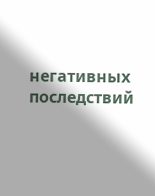негативных последствий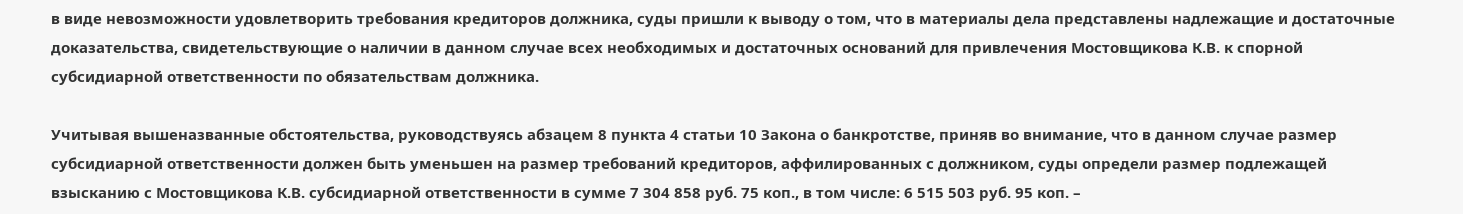в виде невозможности удовлетворить требования кредиторов должника, суды пришли к выводу о том, что в материалы дела представлены надлежащие и достаточные доказательства, свидетельствующие о наличии в данном случае всех необходимых и достаточных оснований для привлечения Мостовщикова К.В. к спорной субсидиарной ответственности по обязательствам должника.

Учитывая вышеназванные обстоятельства, руководствуясь абзацем 8 пункта 4 статьи 10 Закона о банкротстве, приняв во внимание, что в данном случае размер субсидиарной ответственности должен быть уменьшен на размер требований кредиторов, аффилированных с должником, суды определи размер подлежащей взысканию с Мостовщикова К.В. субсидиарной ответственности в сумме 7 304 858 руб. 75 коп., в том числе: 6 515 503 руб. 95 коп. –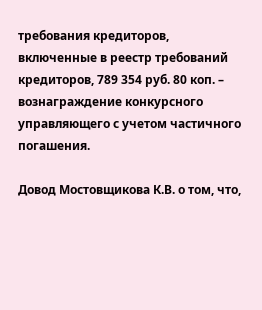требования кредиторов, включенные в реестр требований кредиторов, 789 354 руб. 80 коп. – вознаграждение конкурсного управляющего с учетом частичного погашения.

Довод Мостовщикова К.В. о том, что,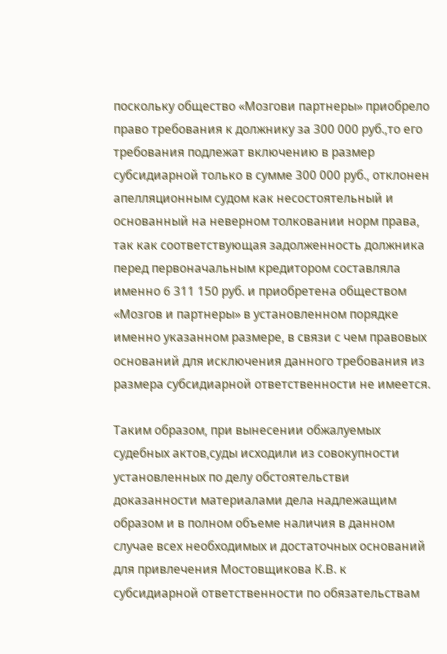поскольку общество «Мозгови партнеры» приобрело право требования к должнику за 300 000 руб.,то его требования подлежат включению в размер субсидиарной только в сумме 300 000 руб., отклонен апелляционным судом как несостоятельный и основанный на неверном толковании норм права, так как соответствующая задолженность должника перед первоначальным кредитором составляла именно 6 311 150 руб. и приобретена обществом «Мозгов и партнеры» в установленном порядке именно указанном размере, в связи с чем правовых оснований для исключения данного требования из размера субсидиарной ответственности не имеется.

Таким образом, при вынесении обжалуемых судебных актов,суды исходили из совокупности установленных по делу обстоятельстви доказанности материалами дела надлежащим образом и в полном объеме наличия в данном случае всех необходимых и достаточных оснований для привлечения Мостовщикова К.В. к субсидиарной ответственности по обязательствам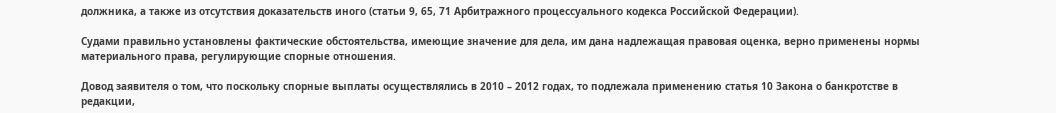должника, а также из отсутствия доказательств иного (статьи 9, 65, 71 Арбитражного процессуального кодекса Российской Федерации).

Судами правильно установлены фактические обстоятельства, имеющие значение для дела, им дана надлежащая правовая оценка, верно применены нормы материального права, регулирующие спорные отношения.

Довод заявителя о том, что поскольку спорные выплаты осуществлялись в 2010 – 2012 годах, то подлежала применению статья 10 Закона о банкротстве в редакции,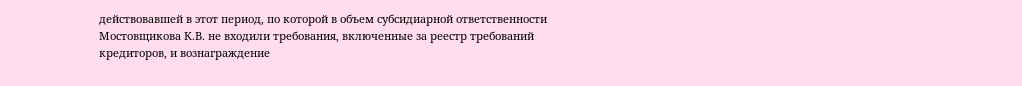действовавшей в этот период, по которой в объем субсидиарной ответственности Мостовщикова К.В. не входили требования, включенные за реестр требований кредиторов, и вознаграждение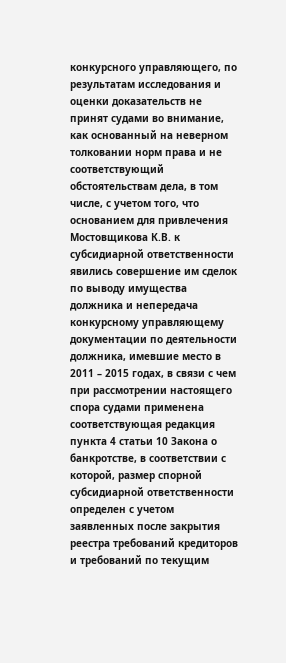конкурсного управляющего, по результатам исследования и оценки доказательств не принят судами во внимание, как основанный на неверном толковании норм права и не соответствующий обстоятельствам дела, в том числе, с учетом того, что основанием для привлечения Мостовщикова К.В. к субсидиарной ответственности явились совершение им сделок по выводу имущества должника и непередача конкурсному управляющему документации по деятельности должника, имевшие место в 2011 – 2015 годах, в связи с чем при рассмотрении настоящего спора судами применена соответствующая редакция пункта 4 статьи 10 Закона о банкротстве, в соответствии с которой, размер спорной субсидиарной ответственности определен с учетом заявленных после закрытия реестра требований кредиторов и требований по текущим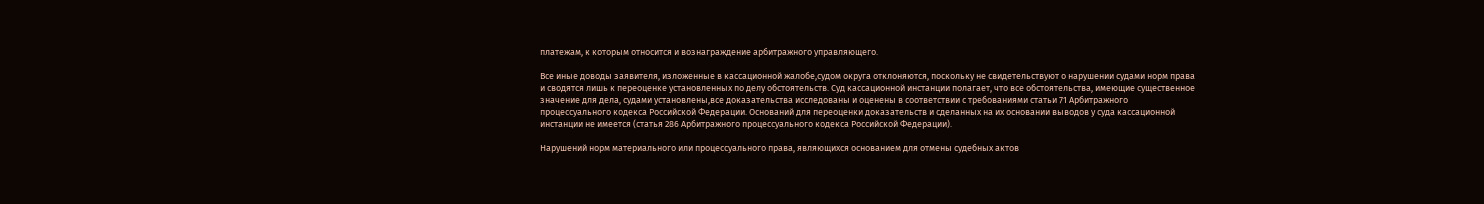платежам, к которым относится и вознаграждение арбитражного управляющего.

Все иные доводы заявителя, изложенные в кассационной жалобе,судом округа отклоняются, поскольку не свидетельствуют о нарушении судами норм права и сводятся лишь к переоценке установленных по делу обстоятельств. Суд кассационной инстанции полагает, что все обстоятельства, имеющие существенное значение для дела, судами установлены,все доказательства исследованы и оценены в соответствии с требованиями статьи 71 Арбитражного процессуального кодекса Российской Федерации. Оснований для переоценки доказательств и сделанных на их основании выводов у суда кассационной инстанции не имеется (статья 286 Арбитражного процессуального кодекса Российской Федерации).

Нарушений норм материального или процессуального права, являющихся основанием для отмены судебных актов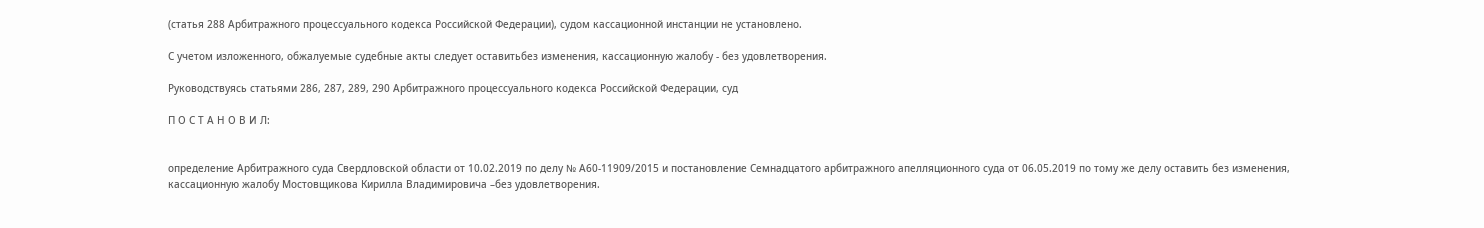(статья 288 Арбитражного процессуального кодекса Российской Федерации), судом кассационной инстанции не установлено.

С учетом изложенного, обжалуемые судебные акты следует оставитьбез изменения, кассационную жалобу - без удовлетворения.

Руководствуясь статьями 286, 287, 289, 290 Арбитражного процессуального кодекса Российской Федерации, суд

П О С Т А Н О В И Л:


определение Арбитражного суда Свердловской области от 10.02.2019 по делу № А60-11909/2015 и постановление Семнадцатого арбитражного апелляционного суда от 06.05.2019 по тому же делу оставить без изменения, кассационную жалобу Мостовщикова Кирилла Владимировича –без удовлетворения.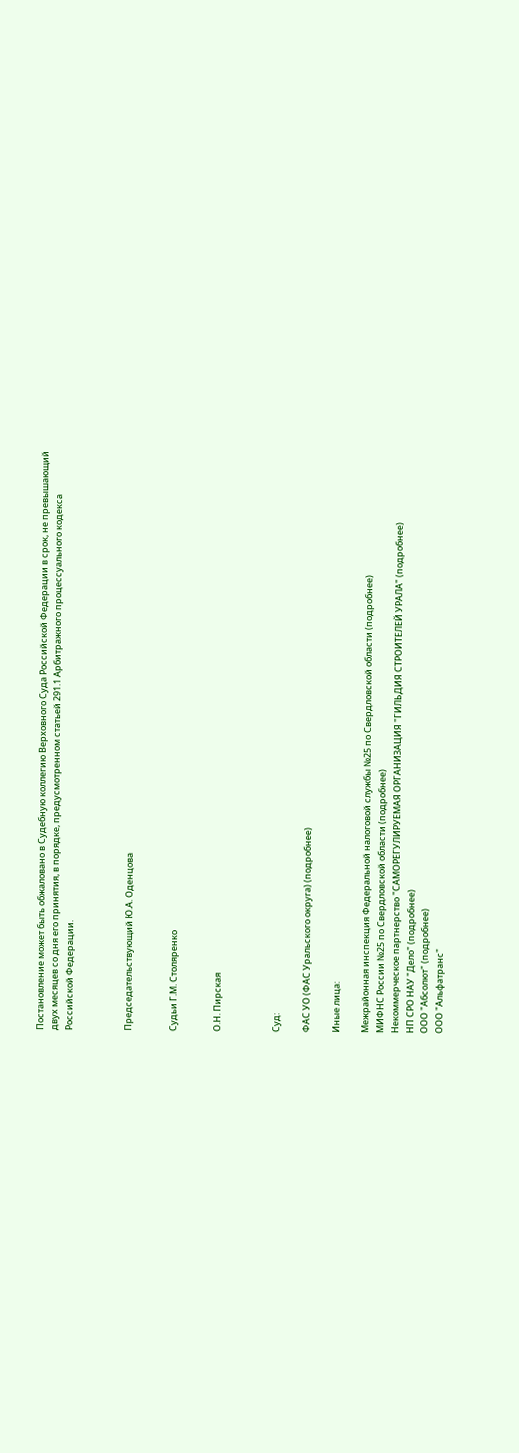Постановление может быть обжаловано в Судебную коллегию Верховного Суда Российской Федерации в срок, не превышающий двух месяцев со дня его принятия, в порядке, предусмотренном статьей 291.1 Арбитражного процессуального кодекса Российской Федерации.



Председательствующий Ю.А. Оденцова


Судьи Г.М. Столяренко


О.Н. Пирская



Суд:

ФАС УО (ФАС Уральского округа) (подробнее)

Иные лица:

Межрайонная инспекция Федеральной налоговой службы №25 по Свердловской области (подробнее)
МИФНС России №25 по Свердловской области (подробнее)
Некоммерческое партнерство "САМОРЕГУЛИРУЕМАЯ ОРГАНИЗАЦИЯ "ГИЛЬДИЯ СТРОИТЕЛЕЙ УРАЛА" (подробнее)
НП СРО НАУ "Дело" (подробнее)
ООО "Абсолют" (подробнее)
ООО "Альфатранс"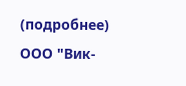(подробнее)
ООО "Вик-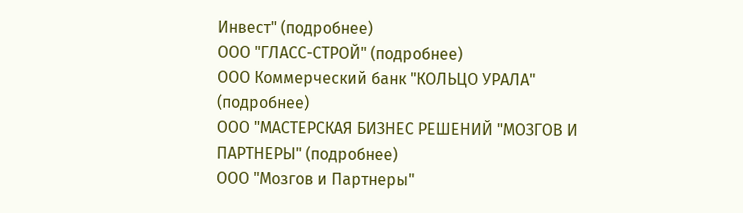Инвест" (подробнее)
ООО "ГЛАСС-СТРОЙ" (подробнее)
ООО Коммерческий банк "КОЛЬЦО УРАЛА" (подробнее)
ООО "МАСТЕРСКАЯ БИЗНЕС РЕШЕНИЙ "МОЗГОВ И ПАРТНЕРЫ" (подробнее)
ООО "Мозгов и Партнеры"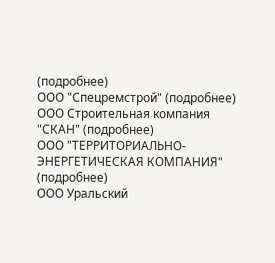(подробнее)
ООО "Спецремстрой" (подробнее)
ООО Строительная компания "СКАН" (подробнее)
ООО "ТЕРРИТОРИАЛЬНО-ЭНЕРГЕТИЧЕСКАЯ КОМПАНИЯ" (подробнее)
ООО Уральский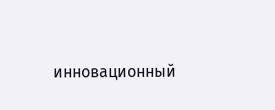инновационный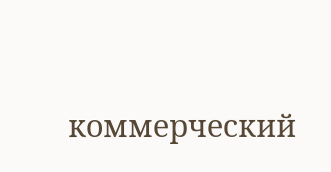коммерческий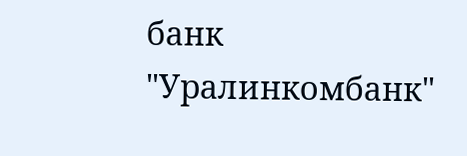банк "Уралинкомбанк"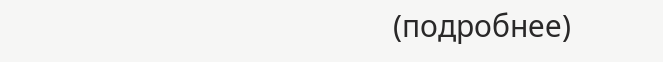(подробнее)